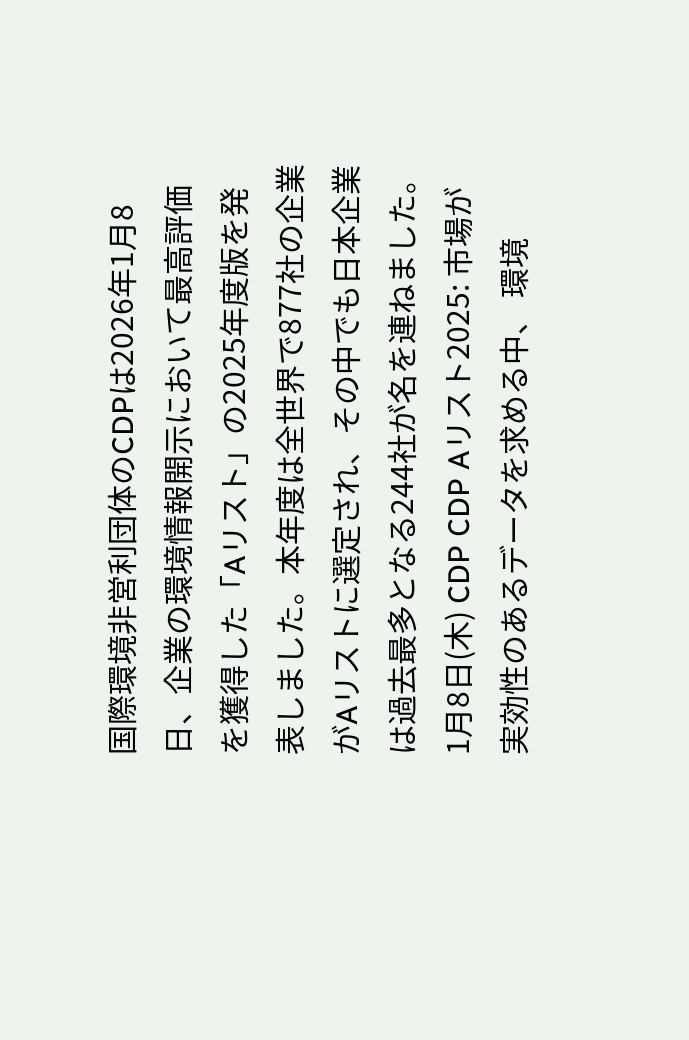国際環境非営利団体のCDPは2026年1月8日、企業の環境情報開示において最高評価を獲得した「Aリスト」の2025年度版を発表しました。本年度は全世界で877社の企業がAリストに選定され、その中でも日本企業は過去最多となる244社が名を連ねました。 1月8日(木) CDP CDP Aリスト2025: 市場が実効性のあるデータを求める中、 環境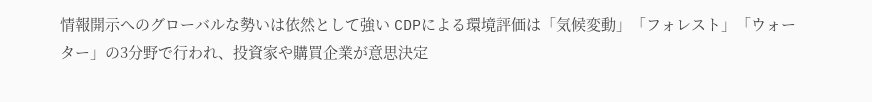情報開示へのグローバルな勢いは依然として強い CDPによる環境評価は「気候変動」「フォレスト」「ウォーター」の3分野で行われ、投資家や購買企業が意思決定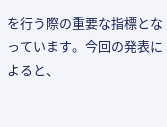を行う際の重要な指標となっています。今回の発表によると、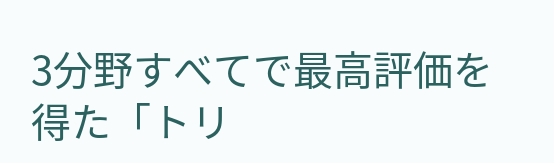3分野すべてで最高評価を得た「トリ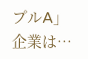プルA」企業は…